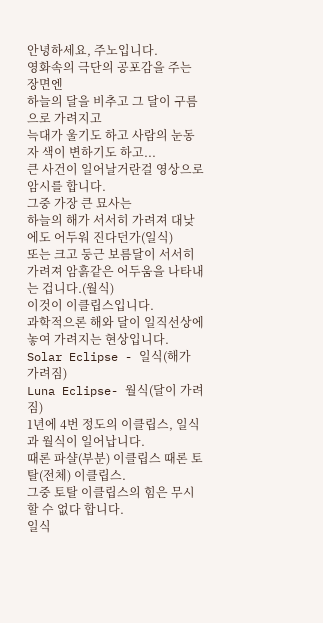안녕하세요, 주노입니다.
영화속의 극단의 공포감을 주는 장면엔
하늘의 달을 비추고 그 달이 구름으로 가려지고
늑대가 울기도 하고 사람의 눈동자 색이 변하기도 하고...
큰 사건이 일어날거란걸 영상으로 암시를 합니다.
그중 가장 큰 묘사는
하늘의 해가 서서히 가려져 대낮에도 어두워 진다던가(일식)
또는 크고 둥근 보름달이 서서히 가려져 암흙같은 어두움을 나타내는 겁니다.(월식)
이것이 이클립스입니다.
과학적으론 해와 달이 일직선상에 놓여 가려지는 현상입니다.
Solar Eclipse - 일식(해가 가려짐)
Luna Eclipse- 월식(달이 가려짐)
1년에 4번 정도의 이클립스, 일식과 월식이 일어납니다.
때론 파샬(부분) 이클립스 때론 토탈(전체) 이클립스.
그중 토탈 이클립스의 힘은 무시할 수 없다 합니다.
일식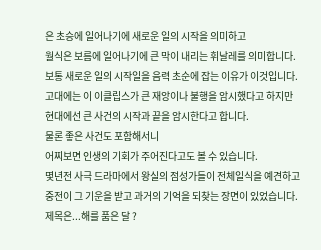은 초승에 일어나기에 새로운 일의 시작을 의미하고
월식은 보름에 일어나기에 큰 막이 내리는 휘날레를 의미합니다.
보통 새로운 일의 시작일을 음력 초순에 잡는 이유가 이것입니다.
고대에는 이 이클립스가 큰 재앙이나 불행을 암시했다고 하지만
현대에선 큰 사건의 시작과 끝을 암시한다고 합니다.
물론 좋은 사건도 포함해서니
어찌보면 인생의 기회가 주어진다고도 볼 수 있습니다.
몇년전 사극 드라마에서 왕실의 점성가들이 전체일식을 예견하고
중전이 그 기운을 받고 과거의 기억을 되찾는 장면이 있었습니다.
제목은...해를 품은 달 ?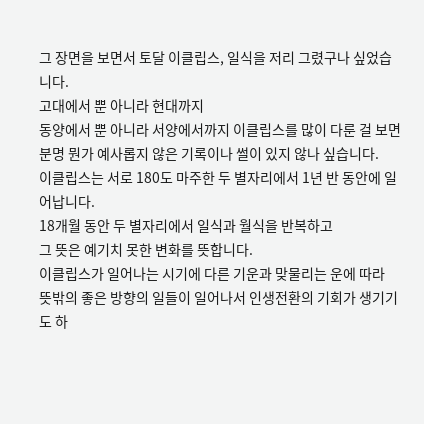그 장면을 보면서 토달 이클립스, 일식을 저리 그렸구나 싶었습니다.
고대에서 뿐 아니라 현대까지
동양에서 뿐 아니라 서양에서까지 이클립스를 많이 다룬 걸 보면
분명 뭔가 예사롭지 않은 기록이나 썰이 있지 않나 싶습니다.
이클립스는 서로 180도 마주한 두 별자리에서 1년 반 동안에 일어납니다.
18개월 동안 두 별자리에서 일식과 월식을 반복하고
그 뜻은 예기치 못한 변화를 뜻합니다.
이클립스가 일어나는 시기에 다른 기운과 맞물리는 운에 따라
뜻밖의 좋은 방향의 일들이 일어나서 인생전환의 기회가 생기기도 하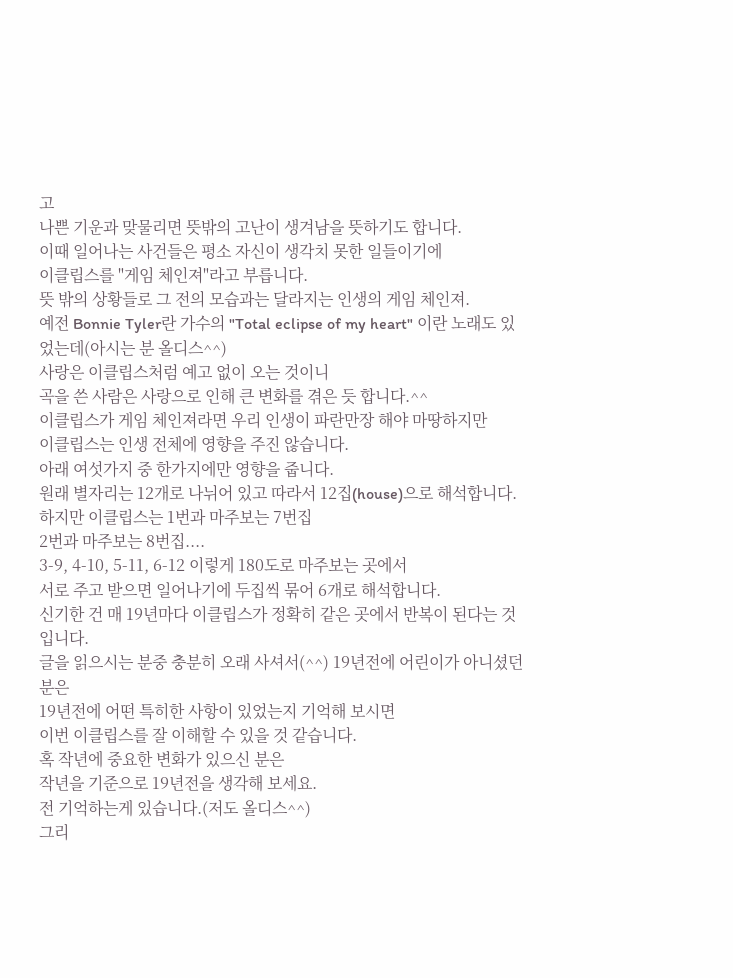고
나쁜 기운과 맞물리면 뜻밖의 고난이 생겨남을 뜻하기도 합니다.
이때 일어나는 사건들은 평소 자신이 생각치 못한 일들이기에
이클립스를 "게임 체인져"라고 부릅니다.
뜻 밖의 상황들로 그 전의 모습과는 달라지는 인생의 게임 체인져.
예전 Bonnie Tyler란 가수의 "Total eclipse of my heart" 이란 노래도 있었는데(아시는 분 올디스^^)
사랑은 이클립스처럼 예고 없이 오는 것이니
곡을 쓴 사람은 사랑으로 인해 큰 변화를 겪은 듯 합니다.^^
이클립스가 게임 체인져라면 우리 인생이 파란만장 해야 마땅하지만
이클립스는 인생 전체에 영향을 주진 않습니다.
아래 여섯가지 중 한가지에만 영향을 줍니다.
원래 별자리는 12개로 나뉘어 있고 따라서 12집(house)으로 해석합니다.
하지만 이클립스는 1번과 마주보는 7번집
2번과 마주보는 8번집....
3-9, 4-10, 5-11, 6-12 이렇게 180도로 마주보는 곳에서
서로 주고 받으면 일어나기에 두집씩 묶어 6개로 해석합니다.
신기한 건 매 19년마다 이클립스가 정확히 같은 곳에서 반복이 된다는 것입니다.
글을 읽으시는 분중 충분히 오래 사셔서(^^) 19년전에 어린이가 아니셨던 분은
19년전에 어떤 특히한 사항이 있었는지 기억해 보시면
이번 이클립스를 잘 이해할 수 있을 것 같습니다.
혹 작년에 중요한 변화가 있으신 분은
작년을 기준으로 19년전을 생각해 보세요.
전 기억하는게 있습니다.(저도 올디스^^)
그리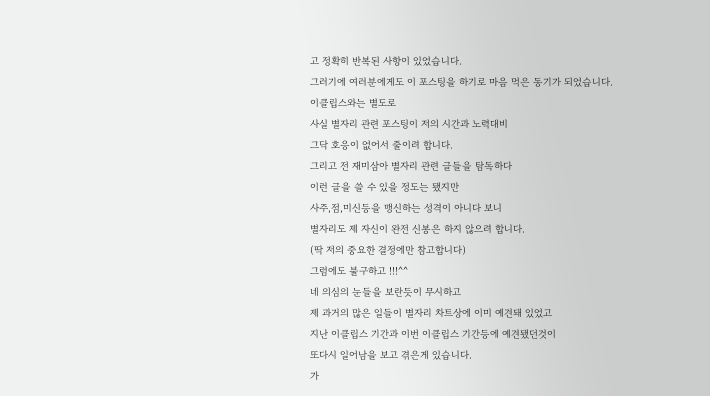고 정확히 반복된 사항이 있었습니다.
그러기에 여러분에게도 이 포스팅을 하기로 마음 먹은 동기가 되었습니다.
이클립스와는 별도로
사실 별자리 관련 포스팅이 저의 시간과 노력대비
그닥 호응이 없어서 줄이려 합니다.
그리고 전 재미삼아 별자리 관련 글들을 탐독하다
이런 글을 쓸 수 있을 정도는 됐지만
사주,점,미신등을 맹신하는 성격이 아니다 보니
별자리도 제 자신이 완전 신봉은 하지 않으려 합니다.
(딱 저의 중요한 결정에만 참고합니다)
그럼에도 불구하고 !!!^^
네 의심의 눈들을 보란듯이 무시하고
제 과거의 많은 일들이 별자리 차트상에 이미 예견돼 있었고
지난 이클립스 기간과 이번 이클립스 기간등에 예견됐던것이
또다시 일어남을 보고 겪은게 있습니다.
가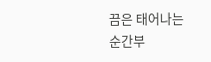끔은 태어나는 순간부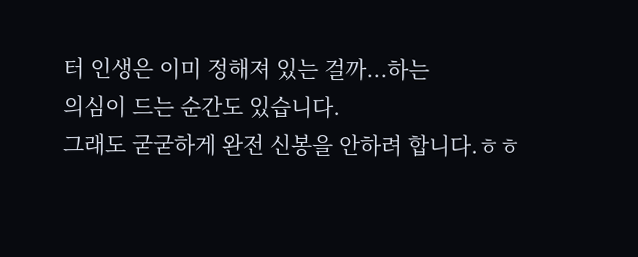터 인생은 이미 정해져 있는 걸까...하는
의심이 드는 순간도 있습니다.
그래도 굳굳하게 완전 신봉을 안하려 합니다.ㅎㅎ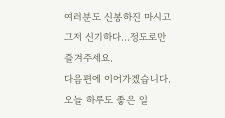여러분도 신봉하진 마시고 그저 신기하다...정도로만 즐겨주세요.
다음편에 이어가겠습니다.
오늘 하루도 좋은 일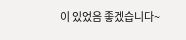이 있었음 좋겠습니다~